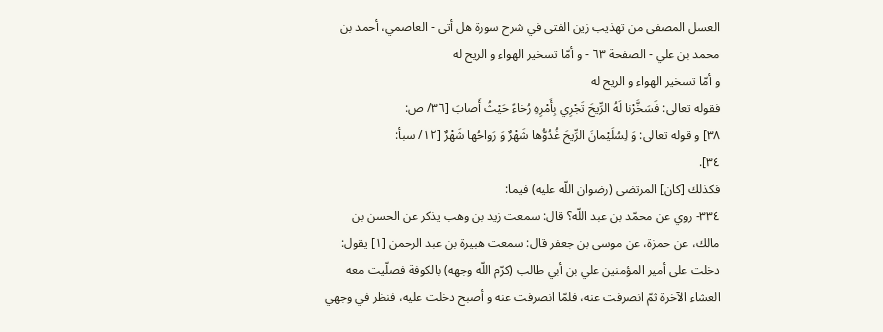العسل المصفى من تهذيب زين الفتى في شرح سورة هل أتى - العاصمي، أحمد بن محمد بن علي - الصفحة ٦٣ - و أمّا تسخير الهواء و الريح له
و أمّا تسخير الهواء و الريح له
فقوله تعالى: فَسَخَّرْنا لَهُ الرِّيحَ تَجْرِي بِأَمْرِهِ رُخاءً حَيْثُ أَصابَ [٣٦/ ص:
٣٨] و قوله تعالى: وَ لِسُلَيْمانَ الرِّيحَ غُدُوُّها شَهْرٌ وَ رَواحُها شَهْرٌ [١٢/ سبأ:
٣٤].
فكذلك [كان] المرتضى (رضوان اللّه عليه) فيما:
٣٣٤- روي عن محمّد بن عبد اللّه؟ قال: سمعت زيد بن وهب يذكر عن الحسن بن مالك، عن حمزة، عن موسى بن جعفر قال: سمعت هبيرة بن عبد الرحمن [١] يقول:
دخلت على أمير المؤمنين علي بن أبي طالب (كرّم اللّه وجهه) بالكوفة فصلّيت معه العشاء الآخرة ثمّ انصرفت عنه، فلمّا انصرفت عنه و أصبح دخلت عليه، فنظر في وجهي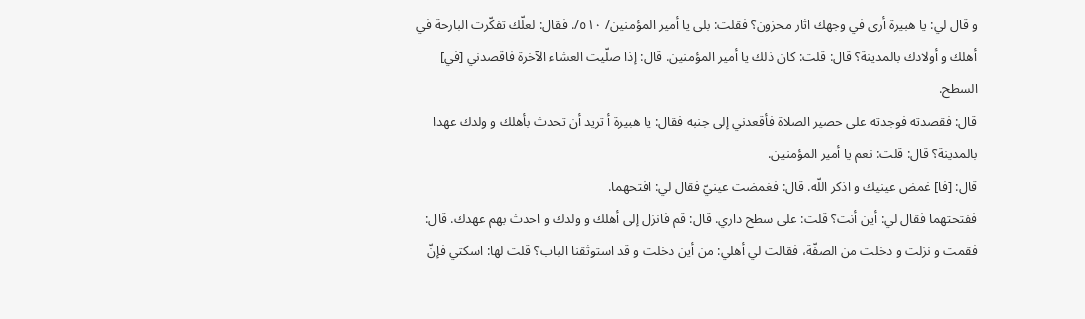و قال لي: يا هبيرة أرى في وجهك اثار محزون؟ فقلت: بلى يا أمير المؤمنين/ ٥١٠/. فقال: لعلّك تفكّرت البارحة في أهلك و أولادك بالمدينة؟ قال: قلت: كان ذلك يا أمير المؤمنين. قال: إذا صلّيت العشاء الآخرة فاقصدني [في] السطح.
قال: فقصدته فوجدته على حصير الصلاة فأقعدني إلى جنبه فقال: يا هبيرة أ تريد أن تحدث بأهلك و ولدك عهدا بالمدينة؟ قال: قلت: نعم يا أمير المؤمنين.
قال: [فا] غمض عينيك و اذكر اللّه. قال: فغمضت عينيّ فقال لي: افتحهما.
ففتحتهما فقال لي: أين أنت؟ قلت: على سطح داري. قال: قم فانزل إلى أهلك و ولدك و احدث بهم عهدك. قال: فقمت و نزلت و دخلت من الصفّة، فقالت لي أهلي: من أين دخلت و قد استوثقنا الباب؟ قلت لها: اسكتي فإنّ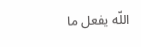اللّه يفعل ما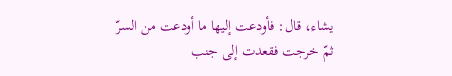يشاء، قال: فأودعت إليها ما أودعت من السرّ ثمّ خرجت فقعدت إلى جنب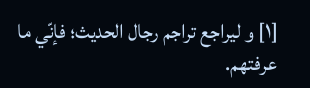[١] و ليراجع تراجم رجال الحديث؛ فإنّي ما عرفتهم.